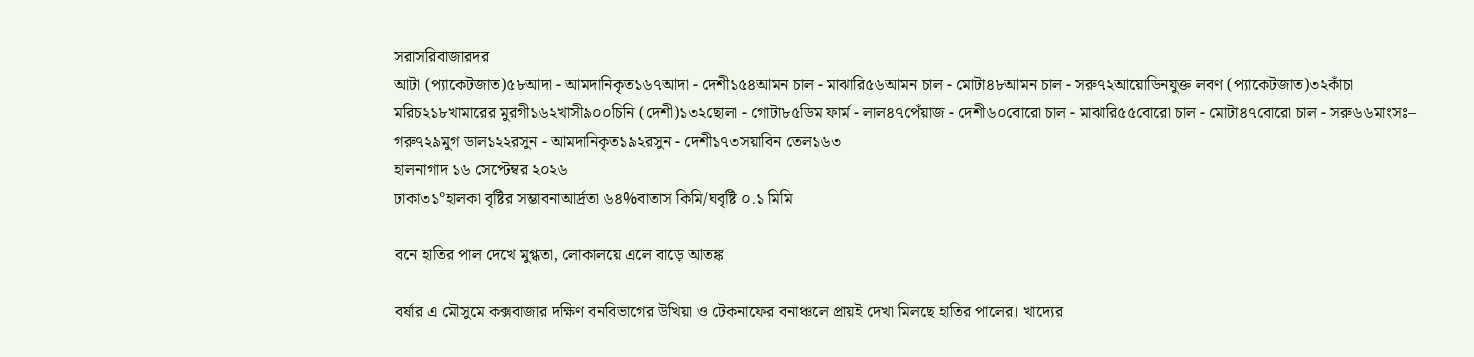সরাসরিবাজারদর
আটা (প্যাকেটজাত)৫৮আদা - আমদানিকৃত১৬৭আদা - দেশী১৫৪আমন চাল - মাঝারি৫৬আমন চাল - মোটা৪৮আমন চাল - সরু৭২আয়োডিনযুক্ত লবণ (প্যাকেটজাত)৩২কাঁচা মরিচ২১৮খামারের মুরগী১৬২খাসী৯০০চিনি (দেশী)১৩২ছোলা - গোটা৮৫ডিম ফার্ম - লাল৪৭পেঁয়াজ - দেশী৬০বোরো চাল - মাঝারি৫৫বোরো চাল - মোটা৪৭বোরো চাল - সরু৬৬মাংসঃ– গরু৭২৯মুগ ডাল১২২রসুন - আমদানিকৃত১৯২রসুন - দেশী১৭৩সয়াবিন তেল১৬৩
হালনাগাদ ১৬ সেপ্টেম্বর ২০২৬
ঢাকা৩১°হালকা বৃষ্টির সম্ভাবনাআর্দ্রতা ৬৪%বাতাস কিমি/ঘবৃষ্টি ০.১ মিমি

বনে হাতির পাল দেখে মুগ্ধতা, লোকালয়ে এলে বাড়ে আতঙ্ক

বর্ষার এ মৌসুমে কক্সবাজার দক্ষিণ বনবিভাগের উখিয়া ও টেকনাফের বনাঞ্চলে প্রায়ই দেখা মিলছে হাতির পালের। খাদ্যের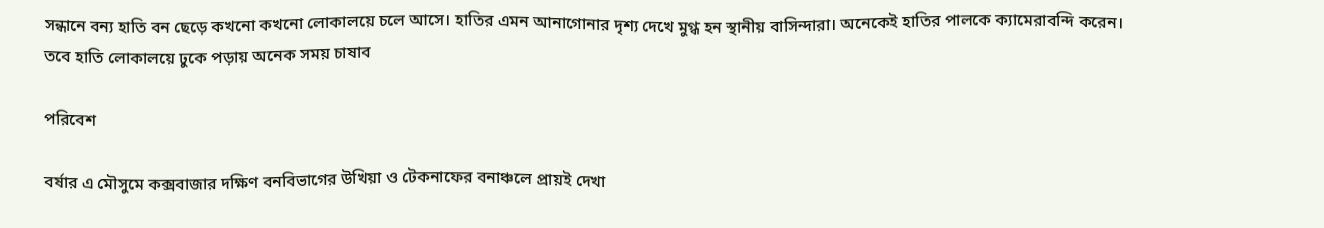সন্ধানে বন্য হাতি বন ছেড়ে কখনো কখনো লোকালয়ে চলে আসে। হাতির এমন আনাগোনার দৃশ্য দেখে মুগ্ধ হন স্থানীয় বাসিন্দারা। অনেকেই হাতির পালকে ক্যামেরাবন্দি করেন। তবে হাতি লোকালয়ে ঢুকে পড়ায় অনেক সময় চাষাব

পরিবেশ

বর্ষার এ মৌসুমে কক্সবাজার দক্ষিণ বনবিভাগের উখিয়া ও টেকনাফের বনাঞ্চলে প্রায়ই দেখা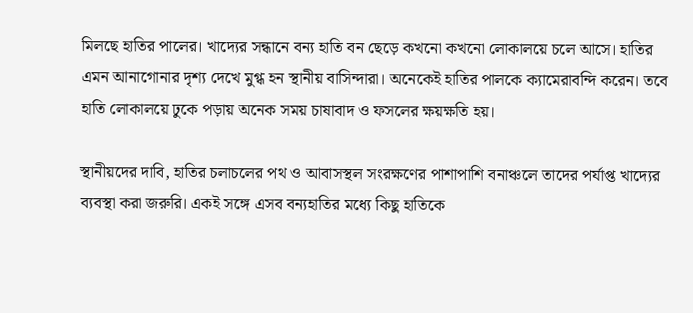মিলছে হাতির পালের। খাদ্যের সন্ধানে বন্য হাতি বন ছেড়ে কখনো কখনো লোকালয়ে চলে আসে। হাতির এমন আনাগোনার দৃশ্য দেখে মুগ্ধ হন স্থানীয় বাসিন্দারা। অনেকেই হাতির পালকে ক্যামেরাবন্দি করেন। তবে হাতি লোকালয়ে ঢুকে পড়ায় অনেক সময় চাষাবাদ ও ফসলের ক্ষয়ক্ষতি হয়।

স্থানীয়দের দাবি, হাতির চলাচলের পথ ও আবাসস্থল সংরক্ষণের পাশাপাশি বনাঞ্চলে তাদের পর্যাপ্ত খাদ্যের ব্যবস্থা করা জরুরি। একই সঙ্গে এসব বন্যহাতির মধ্যে কিছু হাতিকে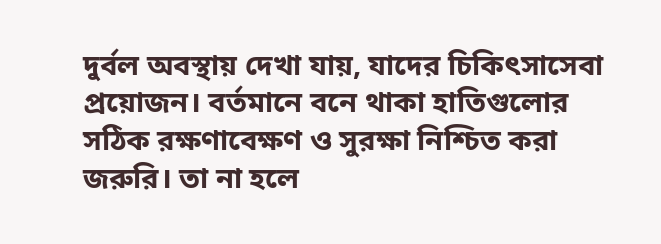দুর্বল অবস্থায় দেখা যায়, যাদের চিকিৎসাসেবা প্রয়োজন। বর্তমানে বনে থাকা হাতিগুলোর সঠিক রক্ষণাবেক্ষণ ও সুরক্ষা নিশ্চিত করা জরুরি। তা না হলে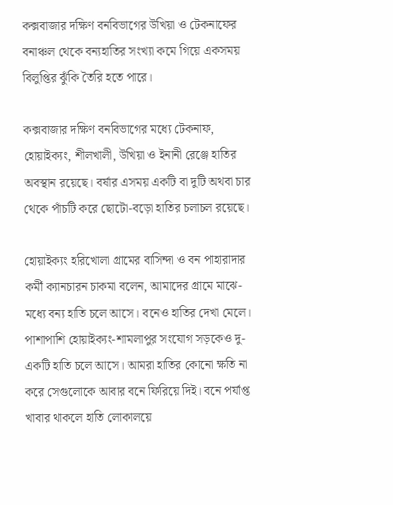কক্সবাজার দক্ষিণ বনবিভাগের উখিয়া ও টেকনাফের বনাঞ্চল থেকে বন্যহাতির সংখ্যা কমে গিয়ে একসময় বিলুপ্তির ঝুঁকি তৈরি হতে পারে।

কক্সবাজার দক্ষিণ বনবিভাগের মধ্যে টেকনাফ, হোয়াইক্যং, শীলখালী, উখিয়া ও ইনানী রেঞ্জে হাতির অবস্থান রয়েছে। বর্ষার এসময় একটি বা দুটি অথবা চার থেকে পাঁচটি করে ছোটো-বড়ো হাতির চলাচল রয়েছে।

হোয়াইক্যং হরিখোলা গ্রামের বাসিন্দা ও বন পাহারাদার কর্মী ক্যানচারন চাকমা বলেন, আমাদের গ্রামে মাঝে-মধ্যে বন্য হাতি চলে আসে। বনেও হাতির দেখা মেলে। পাশাপাশি হোয়াইক্যং-শামলাপুর সংযোগ সড়কেও দু-একটি হাতি চলে আসে। আমরা হাতির কোনো ক্ষতি না করে সেগুলোকে আবার বনে ফিরিয়ে দিই। বনে পর্যাপ্ত খাবার থাকলে হাতি লোকালয়ে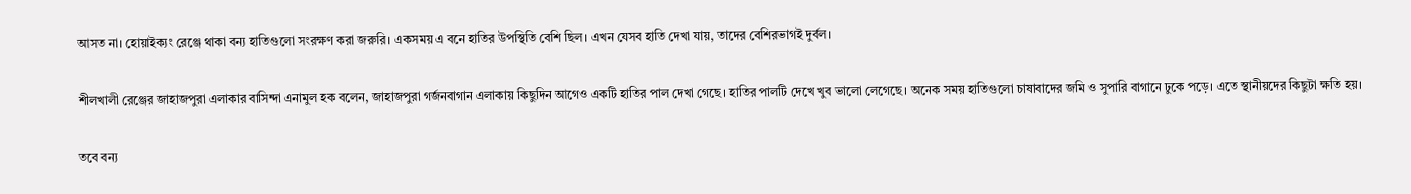আসত না। হোয়াইক্যং রেঞ্জে থাকা বন্য হাতিগুলো সংরক্ষণ করা জরুরি। একসময় এ বনে হাতির উপস্থিতি বেশি ছিল। এখন যেসব হাতি দেখা যায়, তাদের বেশিরভাগই দুর্বল।

শীলখালী রেঞ্জের জাহাজপুরা এলাকার বাসিন্দা এনামুল হক বলেন, জাহাজপুরা গর্জনবাগান এলাকায় কিছুদিন আগেও একটি হাতির পাল দেখা গেছে। হাতির পালটি দেখে খুব ভালো লেগেছে। অনেক সময় হাতিগুলো চাষাবাদের জমি ও সুপারি বাগানে ঢুকে পড়ে। এতে স্থানীয়দের কিছুটা ক্ষতি হয়।

তবে বন্য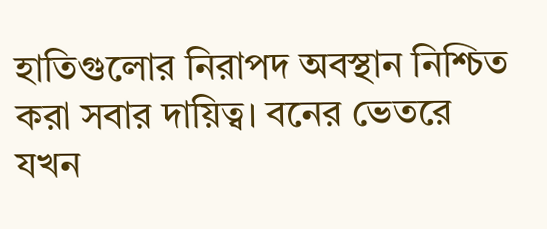হাতিগুলোর নিরাপদ অবস্থান নিশ্চিত করা সবার দায়িত্ব। বনের ভেতরে যখন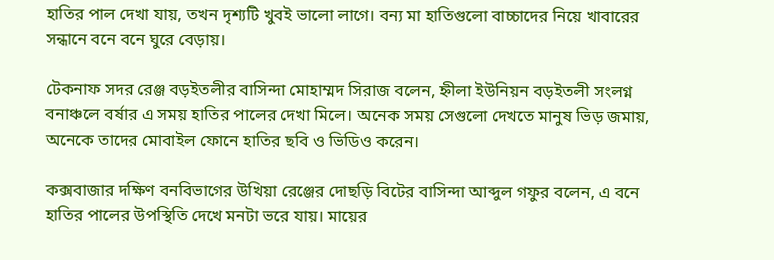হাতির পাল দেখা যায়, তখন দৃশ্যটি খুবই ভালো লাগে। বন্য মা হাতিগুলো বাচ্চাদের নিয়ে খাবারের সন্ধানে বনে বনে ঘুরে বেড়ায়।

টেকনাফ সদর রেঞ্জ বড়ইতলীর বাসিন্দা মোহাম্মদ সিরাজ বলেন, হ্নীলা ইউনিয়ন বড়ইতলী সংলগ্ন বনাঞ্চলে বর্ষার এ সময় হাতির পালের দেখা মিলে। অনেক সময় সেগুলো দেখতে মানুষ ভিড় জমায়, অনেকে তাদের মোবাইল ফোনে হাতির ছবি ও ভিডিও করেন।

কক্সবাজার দক্ষিণ বনবিভাগের উখিয়া রেঞ্জের দোছড়ি বিটের বাসিন্দা আব্দুল গফুর বলেন, এ বনে হাতির পালের উপস্থিতি দেখে মনটা ভরে যায়। মায়ের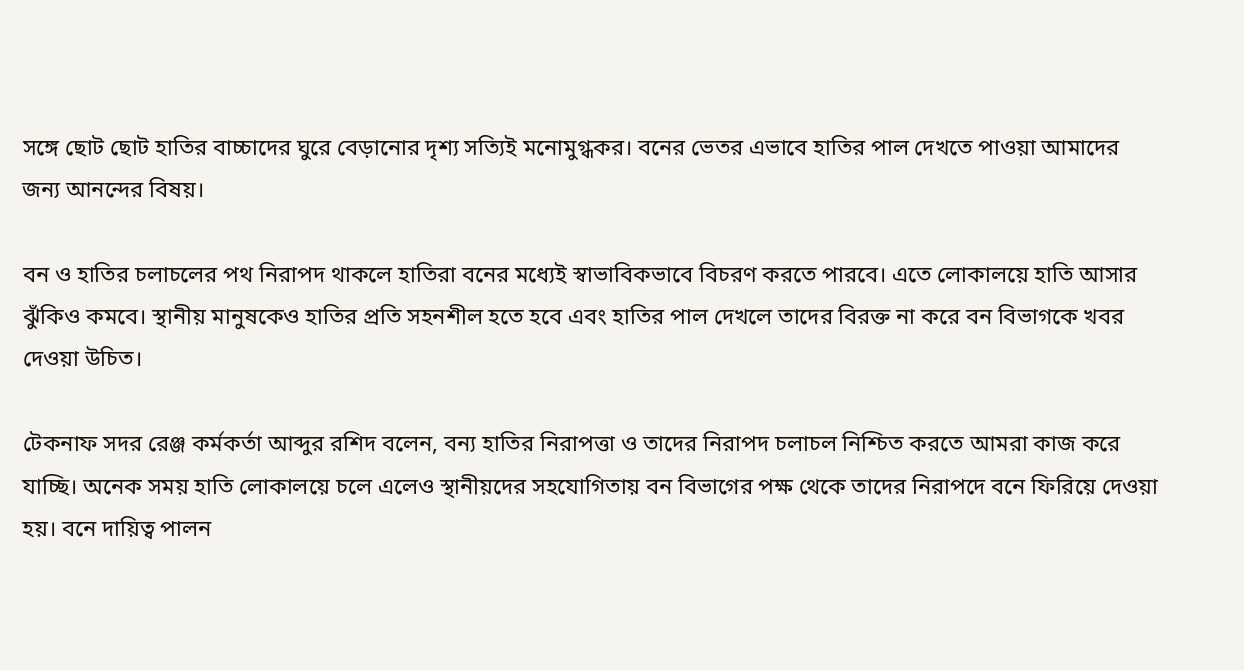সঙ্গে ছোট ছোট হাতির বাচ্চাদের ঘুরে বেড়ানোর দৃশ্য সত্যিই মনোমুগ্ধকর। বনের ভেতর এভাবে হাতির পাল দেখতে পাওয়া আমাদের জন্য আনন্দের বিষয়।

বন ও হাতির চলাচলের পথ নিরাপদ থাকলে হাতিরা বনের মধ্যেই স্বাভাবিকভাবে বিচরণ করতে পারবে। এতে লোকালয়ে হাতি আসার ঝুঁকিও কমবে। স্থানীয় মানুষকেও হাতির প্রতি সহনশীল হতে হবে এবং হাতির পাল দেখলে তাদের বিরক্ত না করে বন বিভাগকে খবর দেওয়া উচিত।

টেকনাফ সদর রেঞ্জ কর্মকর্তা আব্দুর রশিদ বলেন, বন্য হাতির নিরাপত্তা ও তাদের নিরাপদ চলাচল নিশ্চিত করতে আমরা কাজ করে যাচ্ছি। অনেক সময় হাতি লোকালয়ে চলে এলেও স্থানীয়দের সহযোগিতায় বন বিভাগের পক্ষ থেকে তাদের নিরাপদে বনে ফিরিয়ে দেওয়া হয়। বনে দায়িত্ব পালন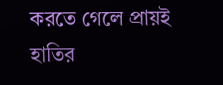করতে গেলে প্রায়ই হাতির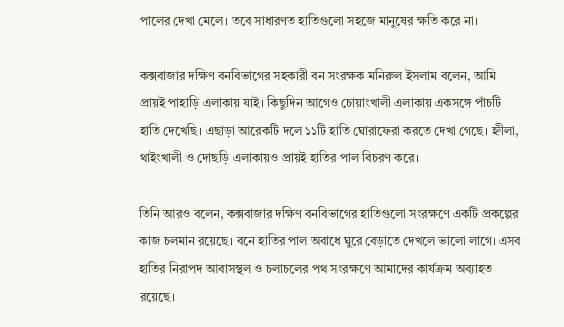পালের দেখা মেলে। তবে সাধারণত হাতিগুলো সহজে মানুষের ক্ষতি করে না।

কক্সবাজার দক্ষিণ বনবিভাগের সহকারী বন সংরক্ষক মনিরুল ইসলাম বলেন, আমি প্রায়ই পাহাড়ি এলাকায় যাই। কিছুদিন আগেও চোয়াংখালী এলাকায় একসঙ্গে পাঁচটি হাতি দেখেছি। এছাড়া আরেকটি দলে ১১টি হাতি ঘোরাফেরা করতে দেখা গেছে। হ্নীলা, থাইংখালী ও দোছড়ি এলাকায়ও প্রায়ই হাতির পাল বিচরণ করে।

তিনি আরও বলেন, কক্সবাজার দক্ষিণ বনবিভাগের হাতিগুলো সংরক্ষণে একটি প্রকল্পের কাজ চলমান রয়েছে। বনে হাতির পাল অবাধে ঘুরে বেড়াতে দেখলে ভালো লাগে। এসব হাতির নিরাপদ আবাসস্থল ও চলাচলের পথ সংরক্ষণে আমাদের কার্যক্রম অব্যাহত রয়েছে।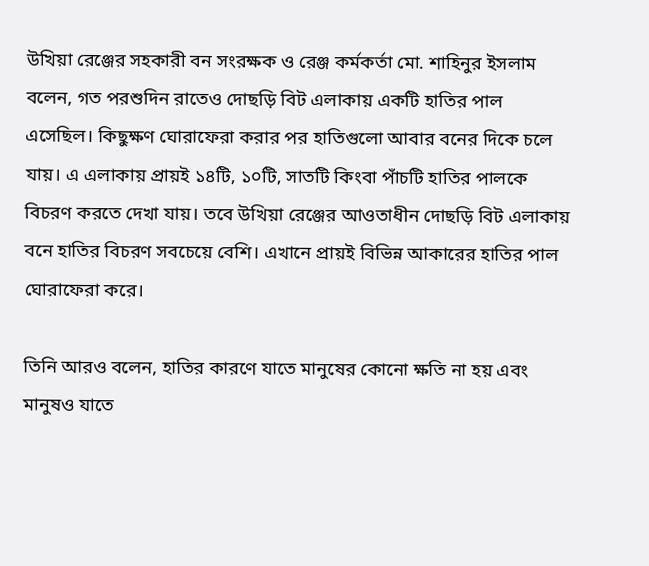উখিয়া রেঞ্জের সহকারী বন সংরক্ষক ও রেঞ্জ কর্মকর্তা মো. শাহিনুর ইসলাম বলেন, গত পরশুদিন রাতেও দোছড়ি বিট এলাকায় একটি হাতির পাল এসেছিল। কিছুক্ষণ ঘোরাফেরা করার পর হাতিগুলো আবার বনের দিকে চলে যায়। এ এলাকায় প্রায়ই ১৪টি, ১০টি, সাতটি কিংবা পাঁচটি হাতির পালকে বিচরণ করতে দেখা যায়। তবে উখিয়া রেঞ্জের আওতাধীন দোছড়ি বিট এলাকায় বনে হাতির বিচরণ সবচেয়ে বেশি। এখানে প্রায়ই বিভিন্ন আকারের হাতির পাল ঘোরাফেরা করে।

তিনি আরও বলেন, হাতির কারণে যাতে মানুষের কোনো ক্ষতি না হয় এবং মানুষও যাতে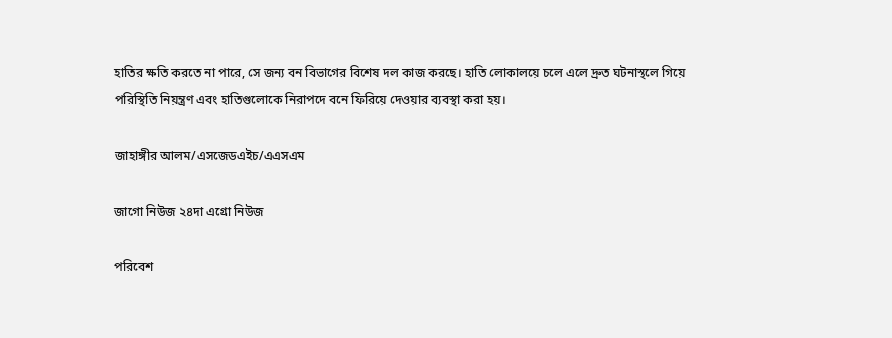হাতির ক্ষতি করতে না পারে, সে জন্য বন বিভাগের বিশেষ দল কাজ করছে। হাতি লোকালয়ে চলে এলে দ্রুত ঘটনাস্থলে গিয়ে পরিস্থিতি নিয়ন্ত্রণ এবং হাতিগুলোকে নিরাপদে বনে ফিরিয়ে দেওয়ার ব্যবস্থা করা হয়।

জাহাঙ্গীর আলম/এসজেডএইচ/এএসএম

জাগো নিউজ ২৪দা এগ্রো নিউজ

পরিবেশ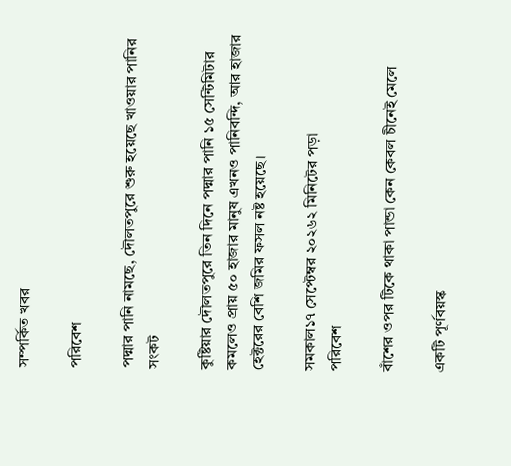সম্পর্কিত খবর

পরিবেশ

পদ্মার পানি নামছে, দৌলতপুরে শুরু হয়েছে খাওয়ার পানির সংকট

কুষ্টিয়ার দৌলতপুরে তিন দিনে পদ্মার পানি ১৫ সেন্টিমিটার কমলেও প্রায় ৫০ হাজার মানুষ এখনও পানিবন্দি, আর হাজার হেক্টরের বেশি জমির ফসল নষ্ট হয়েছে।

সমকাল১৭ সেপ্টেম্বর ২০২৬২ মিনিটের পড়া
পরিবেশ

বাঁশের ওপর টিকে থাকা পান্ডা কেন কেবল চীনেই মেলে

একটি পূর্ণবয়স্ক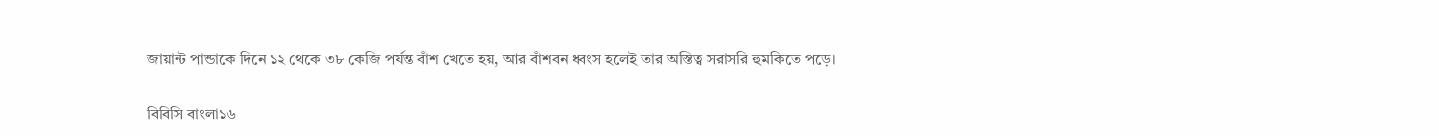জায়ান্ট পান্ডাকে দিনে ১২ থেকে ৩৮ কেজি পর্যন্ত বাঁশ খেতে হয়, আর বাঁশবন ধ্বংস হলেই তার অস্তিত্ব সরাসরি হুমকিতে পড়ে।

বিবিসি বাংলা১৬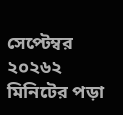সেপ্টেম্বর ২০২৬২ মিনিটের পড়া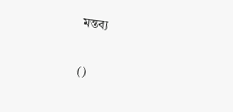মন্তব্য

()